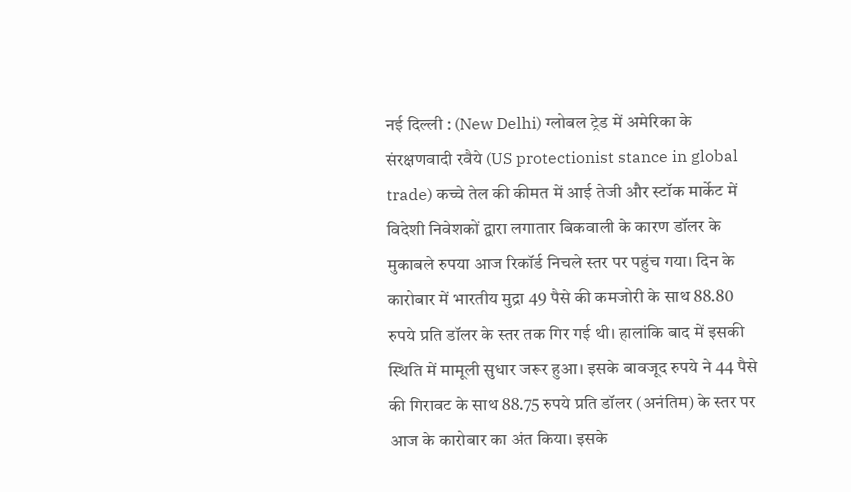नई दिल्ली : (New Delhi) ग्लोबल ट्रेड में अमेरिका के संरक्षणवादी रवैये (US protectionist stance in global trade) कच्चे तेल की कीमत में आई तेजी और स्टॉक मार्केट में विदेशी निवेशकों द्वारा लगातार बिकवाली के कारण डॉलर के मुकाबले रुपया आज रिकॉर्ड निचले स्तर पर पहुंच गया। दिन के कारोबार में भारतीय मुद्रा 49 पैसे की कमजोरी के साथ 88.80 रुपये प्रति डॉलर के स्तर तक गिर गई थी। हालांकि बाद में इसकी स्थिति में मामूली सुधार जरूर हुआ। इसके बावजूद रुपये ने 44 पैसे की गिरावट के साथ 88.75 रुपये प्रति डॉलर (अनंतिम) के स्तर पर आज के कारोबार का अंत किया। इसके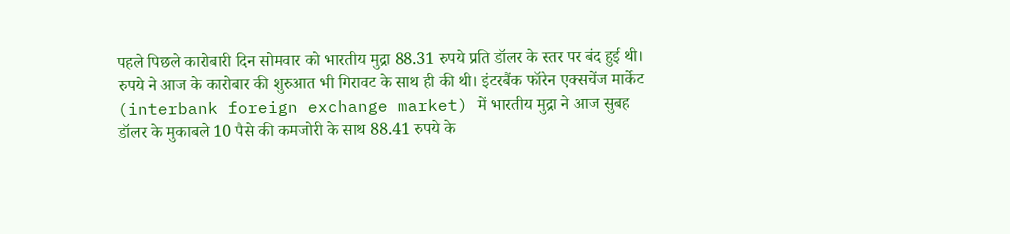पहले पिछले कारोबारी दिन सोमवार को भारतीय मुद्रा 88.31 रुपये प्रति डॉलर के स्तर पर बंद हुई थी।
रुपये ने आज के कारोबार की शुरुआत भी गिरावट के साथ ही की थी। इंटरबैंक फॉरेन एक्सचेंज मार्केट (interbank foreign exchange market) में भारतीय मुद्रा ने आज सुबह डॉलर के मुकाबले 10 पैसे की कमजोरी के साथ 88.41 रुपये के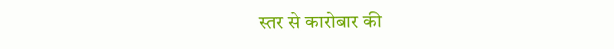स्तर से कारोबार की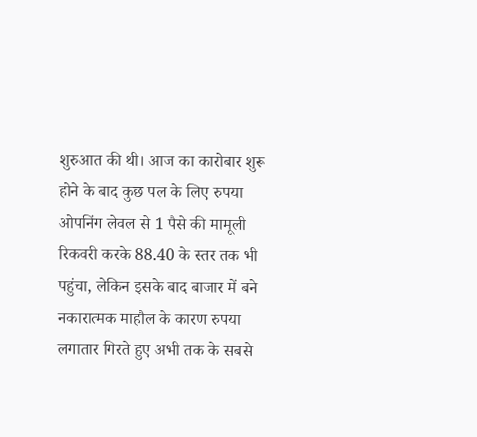शुरुआत की थी। आज का कारोबार शुरू होने के बाद कुछ पल के लिए रुपया ओपनिंग लेवल से 1 पैसे की मामूली रिकवरी करके 88.40 के स्तर तक भी पहुंचा, लेकिन इसके बाद बाजार में बने नकारात्मक माहौल के कारण रुपया लगातार गिरते हुए अभी तक के सबसे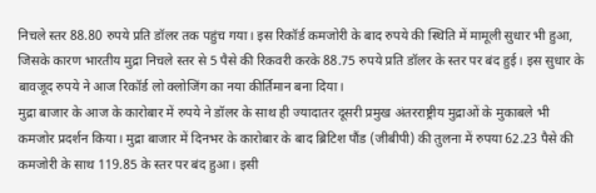निचले स्तर 88.80 रुपये प्रति डॉलर तक पहुंच गया। इस रिकॉर्ड कमजोरी के बाद रुपये की स्थिति में मामूली सुधार भी हुआ, जिसके कारण भारतीय मुद्रा निचले स्तर से 5 पैसे की रिकवरी करके 88.75 रुपये प्रति डॉलर के स्तर पर बंद हुई। इस सुधार के बावजूद रुपये ने आज रिकॉर्ड लो क्लोजिंग का नया कीर्तिमान बना दिया।
मुद्रा बाजार के आज के कारोबार में रुपये ने डॉलर के साथ ही ज्यादातर दूसरी प्रमुख अंतरराष्ट्रीय मुद्राओं के मुकाबले भी कमजोर प्रदर्शन किया। मुद्रा बाजार में दिनभर के कारोबार के बाद ब्रिटिश पौंड (जीबीपी) की तुलना में रुपया 62.23 पैसे की कमजोरी के साथ 119.85 के स्तर पर बंद हुआ। इसी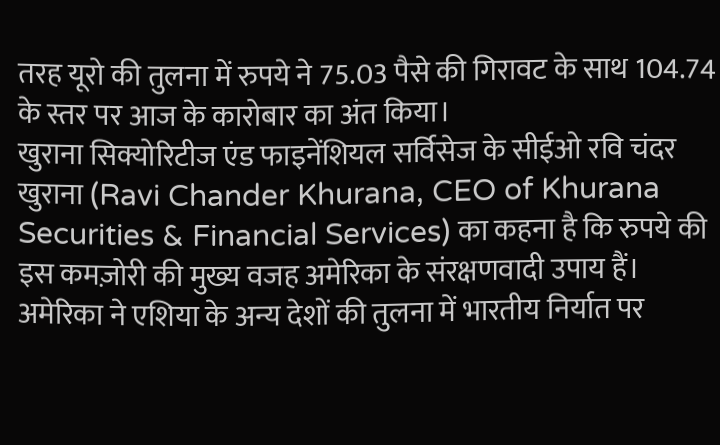तरह यूरो की तुलना में रुपये ने 75.03 पैसे की गिरावट के साथ 104.74 के स्तर पर आज के कारोबार का अंत किया।
खुराना सिक्योरिटीज एंड फाइनेंशियल सर्विसेज के सीईओ रवि चंदर खुराना (Ravi Chander Khurana, CEO of Khurana Securities & Financial Services) का कहना है कि रुपये की इस कमज़ोरी की मुख्य वजह अमेरिका के संरक्षणवादी उपाय हैं। अमेरिका ने एशिया के अन्य देशों की तुलना में भारतीय निर्यात पर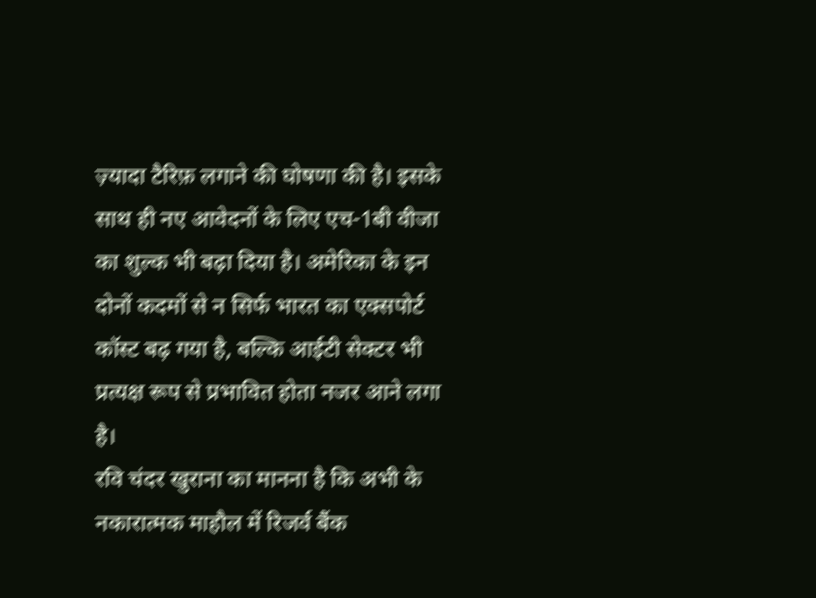ज़्यादा टैरिफ़ लगाने की घोषणा की है। इसके साथ ही नए आवेदनों के लिए एच-1बी वीजा का शुल्क भी बढ़ा दिया है। अमेरिका के इन दोनों कदमों से न सिर्फ भारत का एक्सपोर्ट कॉस्ट बढ़ गया है, बल्कि आईटी सेक्टर भी प्रत्यक्ष रूप से प्रभावित होता नजर आने लगा है।
रवि चंदर खुराना का मानना है कि अभी के नकारात्मक माहौल में रिजर्व बैंक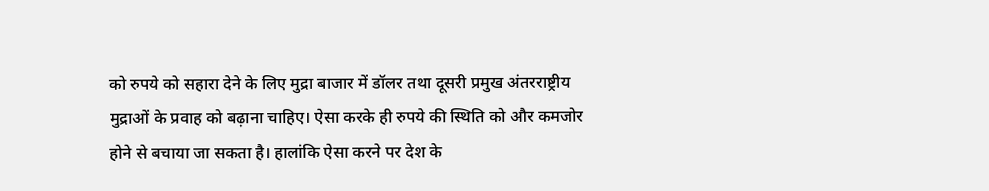को रुपये को सहारा देने के लिए मुद्रा बाजार में डॉलर तथा दूसरी प्रमुख अंतरराष्ट्रीय मुद्राओं के प्रवाह को बढ़ाना चाहिए। ऐसा करके ही रुपये की स्थिति को और कमजोर होने से बचाया जा सकता है। हालांकि ऐसा करने पर देश के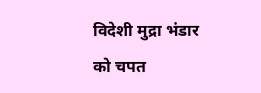विदेशी मुद्रा भंडार को चपत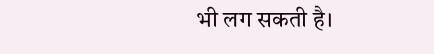भी लग सकती है।